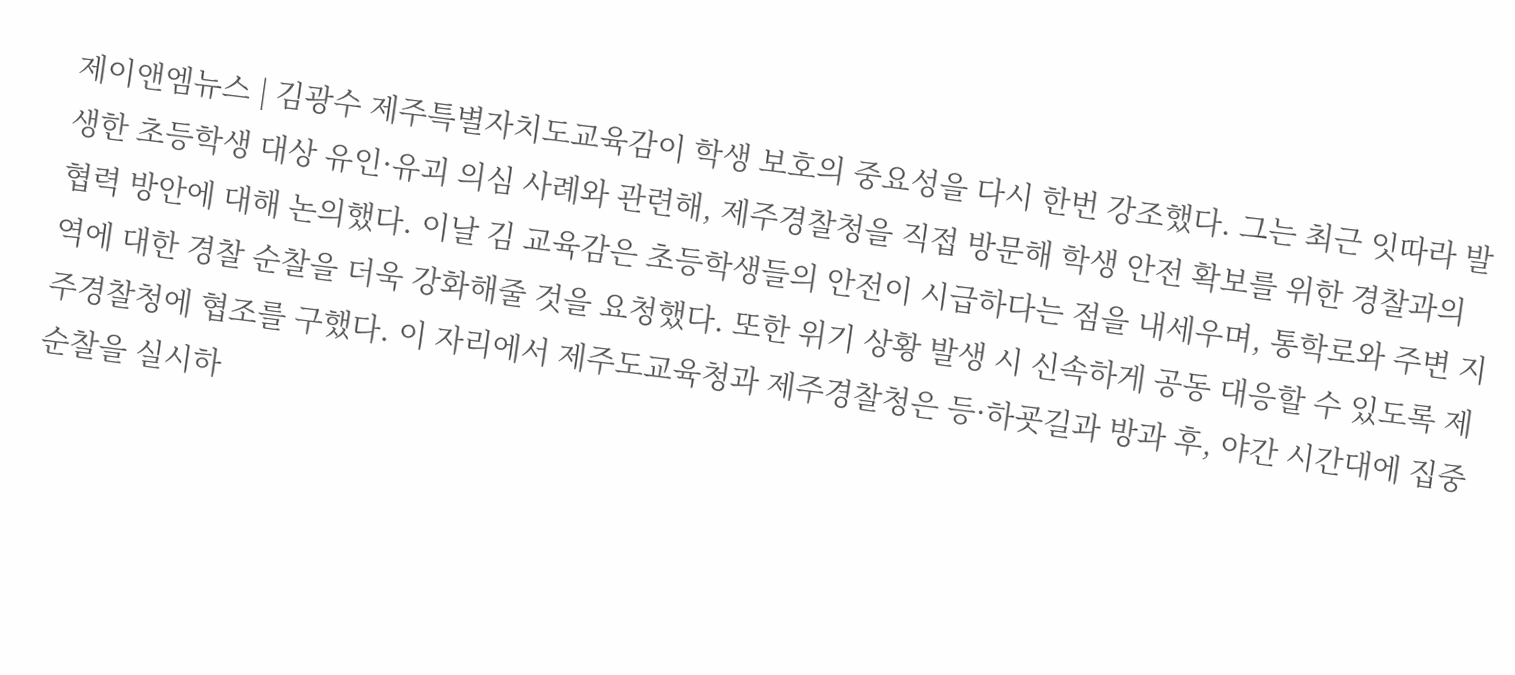제이앤엠뉴스 | 김광수 제주특별자치도교육감이 학생 보호의 중요성을 다시 한번 강조했다. 그는 최근 잇따라 발생한 초등학생 대상 유인·유괴 의심 사례와 관련해, 제주경찰청을 직접 방문해 학생 안전 확보를 위한 경찰과의 협력 방안에 대해 논의했다. 이날 김 교육감은 초등학생들의 안전이 시급하다는 점을 내세우며, 통학로와 주변 지역에 대한 경찰 순찰을 더욱 강화해줄 것을 요청했다. 또한 위기 상황 발생 시 신속하게 공동 대응할 수 있도록 제주경찰청에 협조를 구했다. 이 자리에서 제주도교육청과 제주경찰청은 등·하굣길과 방과 후, 야간 시간대에 집중 순찰을 실시하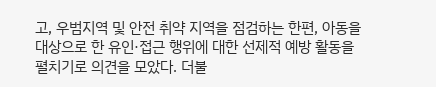고, 우범지역 및 안전 취약 지역을 점검하는 한편, 아동을 대상으로 한 유인·접근 행위에 대한 선제적 예방 활동을 펼치기로 의견을 모았다. 더불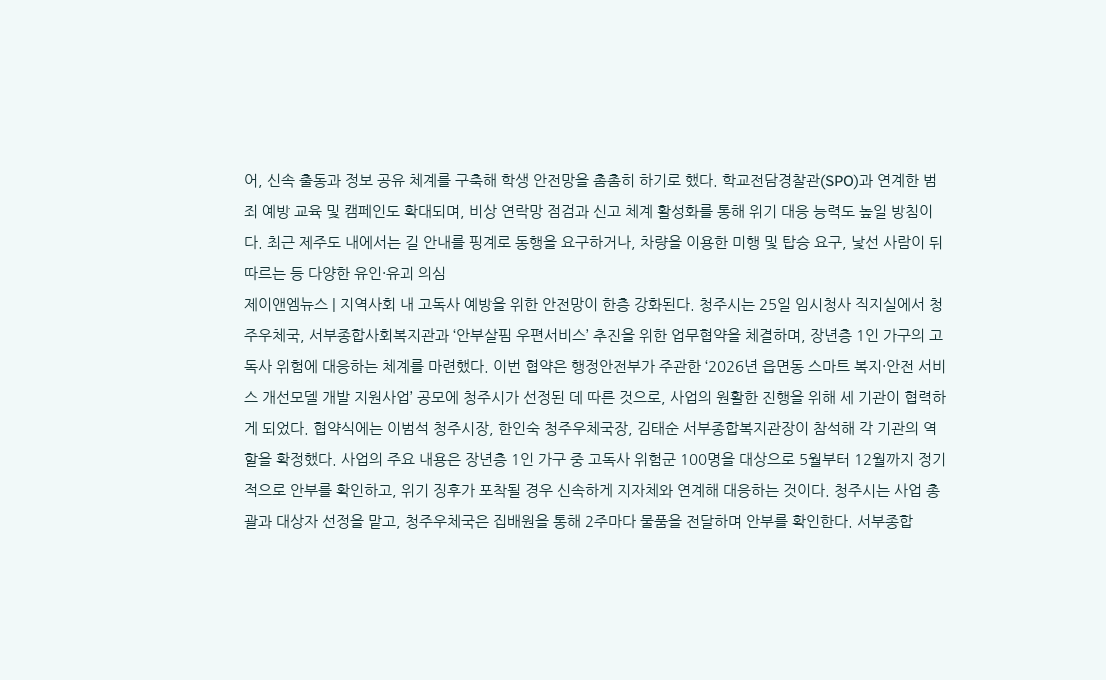어, 신속 출동과 정보 공유 체계를 구축해 학생 안전망을 촘촘히 하기로 했다. 학교전담경찰관(SPO)과 연계한 범죄 예방 교육 및 캠페인도 확대되며, 비상 연락망 점검과 신고 체계 활성화를 통해 위기 대응 능력도 높일 방침이다. 최근 제주도 내에서는 길 안내를 핑계로 동행을 요구하거나, 차량을 이용한 미행 및 탑승 요구, 낯선 사람이 뒤따르는 등 다양한 유인·유괴 의심
제이앤엠뉴스 | 지역사회 내 고독사 예방을 위한 안전망이 한층 강화된다. 청주시는 25일 임시청사 직지실에서 청주우체국, 서부종합사회복지관과 ‘안부살핌 우편서비스’ 추진을 위한 업무협약을 체결하며, 장년층 1인 가구의 고독사 위험에 대응하는 체계를 마련했다. 이번 협약은 행정안전부가 주관한 ‘2026년 읍면동 스마트 복지·안전 서비스 개선모델 개발 지원사업’ 공모에 청주시가 선정된 데 따른 것으로, 사업의 원활한 진행을 위해 세 기관이 협력하게 되었다. 협약식에는 이범석 청주시장, 한인숙 청주우체국장, 김태순 서부종합복지관장이 참석해 각 기관의 역할을 확정했다. 사업의 주요 내용은 장년층 1인 가구 중 고독사 위험군 100명을 대상으로 5월부터 12월까지 정기적으로 안부를 확인하고, 위기 징후가 포착될 경우 신속하게 지자체와 연계해 대응하는 것이다. 청주시는 사업 총괄과 대상자 선정을 맡고, 청주우체국은 집배원을 통해 2주마다 물품을 전달하며 안부를 확인한다. 서부종합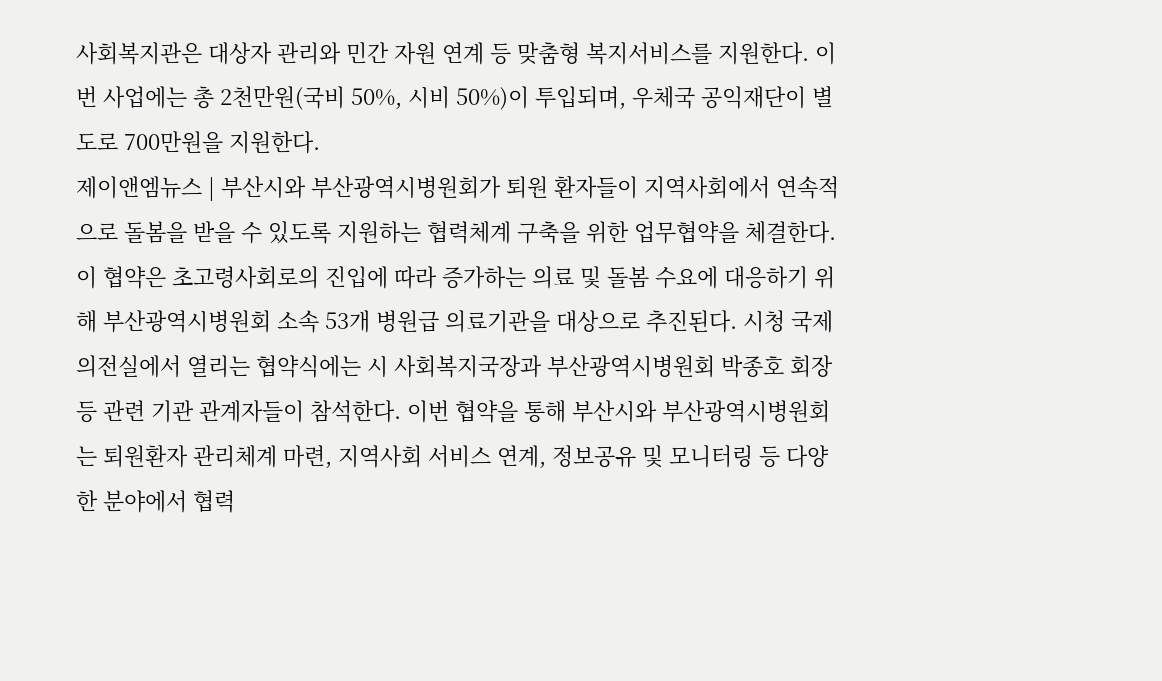사회복지관은 대상자 관리와 민간 자원 연계 등 맞춤형 복지서비스를 지원한다. 이번 사업에는 총 2천만원(국비 50%, 시비 50%)이 투입되며, 우체국 공익재단이 별도로 700만원을 지원한다.
제이앤엠뉴스 | 부산시와 부산광역시병원회가 퇴원 환자들이 지역사회에서 연속적으로 돌봄을 받을 수 있도록 지원하는 협력체계 구축을 위한 업무협약을 체결한다. 이 협약은 초고령사회로의 진입에 따라 증가하는 의료 및 돌봄 수요에 대응하기 위해 부산광역시병원회 소속 53개 병원급 의료기관을 대상으로 추진된다. 시청 국제의전실에서 열리는 협약식에는 시 사회복지국장과 부산광역시병원회 박종호 회장 등 관련 기관 관계자들이 참석한다. 이번 협약을 통해 부산시와 부산광역시병원회는 퇴원환자 관리체계 마련, 지역사회 서비스 연계, 정보공유 및 모니터링 등 다양한 분야에서 협력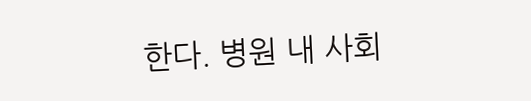한다. 병원 내 사회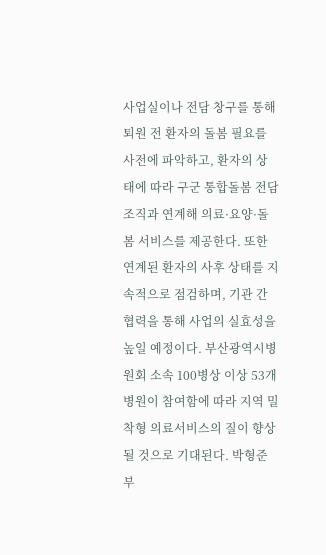사업실이나 전담 창구를 통해 퇴원 전 환자의 돌봄 필요를 사전에 파악하고, 환자의 상태에 따라 구군 통합돌봄 전담조직과 연계해 의료·요양·돌봄 서비스를 제공한다. 또한 연계된 환자의 사후 상태를 지속적으로 점검하며, 기관 간 협력을 통해 사업의 실효성을 높일 예정이다. 부산광역시병원회 소속 100병상 이상 53개 병원이 참여함에 따라 지역 밀착형 의료서비스의 질이 향상될 것으로 기대된다. 박형준 부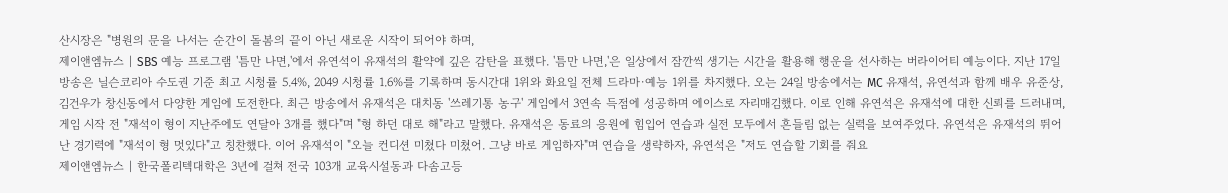산시장은 "병원의 문을 나서는 순간이 돌봄의 끝이 아닌 새로운 시작이 되어야 하며,
제이앤엠뉴스 | SBS 예능 프로그램 '틈만 나면,'에서 유연석이 유재석의 활약에 깊은 감탄을 표했다. '틈만 나면,'은 일상에서 잠깐씩 생기는 시간을 활용해 행운을 선사하는 버라이어티 예능이다. 지난 17일 방송은 닐슨코리아 수도권 기준 최고 시청률 5.4%, 2049 시청률 1.6%를 기록하며 동시간대 1위와 화요일 전체 드라마·예능 1위를 차지했다. 오는 24일 방송에서는 MC 유재석, 유연석과 함께 배우 유준상, 김건우가 창신동에서 다양한 게임에 도전한다. 최근 방송에서 유재석은 대치동 '쓰레기통 농구' 게임에서 3연속 득점에 성공하며 에이스로 자리매김했다. 이로 인해 유연석은 유재석에 대한 신뢰를 드러내며, 게임 시작 전 "재석이 형이 지난주에도 연달아 3개를 했다"며 "형 하던 대로 해"라고 말했다. 유재석은 동료의 응원에 힘입어 연습과 실전 모두에서 흔들림 없는 실력을 보여주었다. 유연석은 유재석의 뛰어난 경기력에 "재석이 형 멋있다"고 칭찬했다. 이어 유재석이 "오늘 컨디션 미쳤다 미쳤어. 그냥 바로 게임하자"며 연습을 생략하자, 유연석은 "저도 연습할 기회를 줘요
제이앤엠뉴스 | 한국폴리텍대학은 3년에 걸쳐 전국 103개 교육시설동과 다솜고등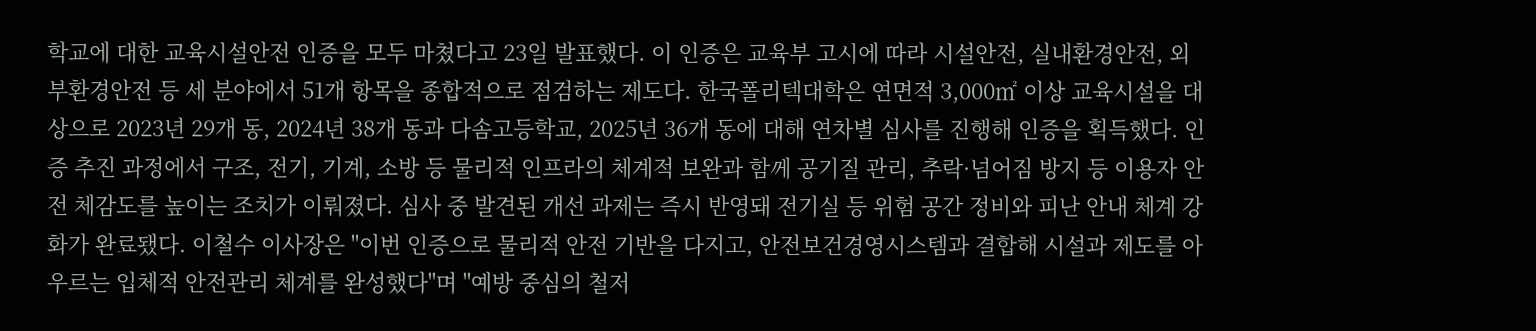학교에 대한 교육시설안전 인증을 모두 마쳤다고 23일 발표했다. 이 인증은 교육부 고시에 따라 시설안전, 실내환경안전, 외부환경안전 등 세 분야에서 51개 항목을 종합적으로 점검하는 제도다. 한국폴리텍대학은 연면적 3,000㎡ 이상 교육시설을 대상으로 2023년 29개 동, 2024년 38개 동과 다솜고등학교, 2025년 36개 동에 대해 연차별 심사를 진행해 인증을 획득했다. 인증 추진 과정에서 구조, 전기, 기계, 소방 등 물리적 인프라의 체계적 보완과 함께 공기질 관리, 추락·넘어짐 방지 등 이용자 안전 체감도를 높이는 조치가 이뤄졌다. 심사 중 발견된 개선 과제는 즉시 반영돼 전기실 등 위험 공간 정비와 피난 안내 체계 강화가 완료됐다. 이철수 이사장은 "이번 인증으로 물리적 안전 기반을 다지고, 안전보건경영시스템과 결합해 시설과 제도를 아우르는 입체적 안전관리 체계를 완성했다"며 "예방 중심의 철저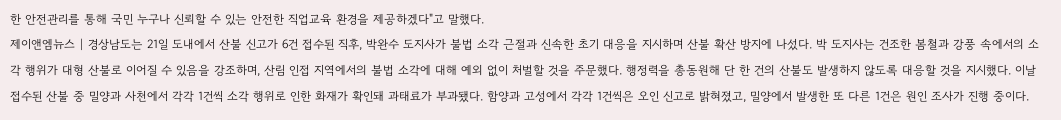한 안전관리를 통해 국민 누구나 신뢰할 수 있는 안전한 직업교육 환경을 제공하겠다"고 말했다.
제이앤엠뉴스 | 경상남도는 21일 도내에서 산불 신고가 6건 접수된 직후, 박완수 도지사가 불법 소각 근절과 신속한 초기 대응을 지시하며 산불 확산 방지에 나섰다. 박 도지사는 건조한 봄철과 강풍 속에서의 소각 행위가 대형 산불로 이어질 수 있음을 강조하며, 산림 인접 지역에서의 불법 소각에 대해 예외 없이 처벌할 것을 주문했다. 행정력을 총동원해 단 한 건의 산불도 발생하지 않도록 대응할 것을 지시했다. 이날 접수된 산불 중 밀양과 사천에서 각각 1건씩 소각 행위로 인한 화재가 확인돼 과태료가 부과됐다. 함양과 고성에서 각각 1건씩은 오인 신고로 밝혀졌고, 밀양에서 발생한 또 다른 1건은 원인 조사가 진행 중이다.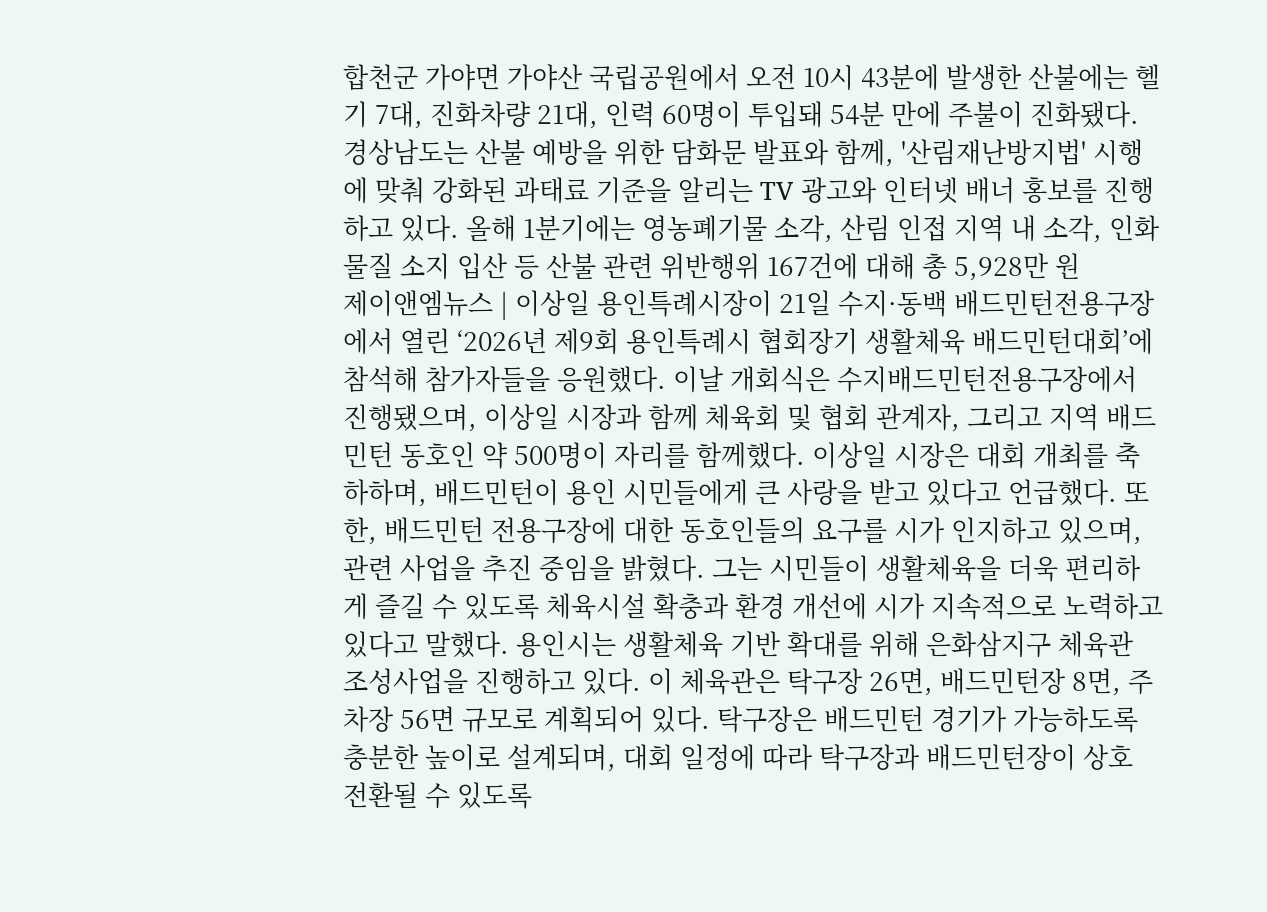합천군 가야면 가야산 국립공원에서 오전 10시 43분에 발생한 산불에는 헬기 7대, 진화차량 21대, 인력 60명이 투입돼 54분 만에 주불이 진화됐다. 경상남도는 산불 예방을 위한 담화문 발표와 함께, '산림재난방지법' 시행에 맞춰 강화된 과태료 기준을 알리는 TV 광고와 인터넷 배너 홍보를 진행하고 있다. 올해 1분기에는 영농폐기물 소각, 산림 인접 지역 내 소각, 인화물질 소지 입산 등 산불 관련 위반행위 167건에 대해 총 5,928만 원
제이앤엠뉴스 | 이상일 용인특례시장이 21일 수지·동백 배드민턴전용구장에서 열린 ‘2026년 제9회 용인특례시 협회장기 생활체육 배드민턴대회’에 참석해 참가자들을 응원했다. 이날 개회식은 수지배드민턴전용구장에서 진행됐으며, 이상일 시장과 함께 체육회 및 협회 관계자, 그리고 지역 배드민턴 동호인 약 500명이 자리를 함께했다. 이상일 시장은 대회 개최를 축하하며, 배드민턴이 용인 시민들에게 큰 사랑을 받고 있다고 언급했다. 또한, 배드민턴 전용구장에 대한 동호인들의 요구를 시가 인지하고 있으며, 관련 사업을 추진 중임을 밝혔다. 그는 시민들이 생활체육을 더욱 편리하게 즐길 수 있도록 체육시설 확충과 환경 개선에 시가 지속적으로 노력하고 있다고 말했다. 용인시는 생활체육 기반 확대를 위해 은화삼지구 체육관 조성사업을 진행하고 있다. 이 체육관은 탁구장 26면, 배드민턴장 8면, 주차장 56면 규모로 계획되어 있다. 탁구장은 배드민턴 경기가 가능하도록 충분한 높이로 설계되며, 대회 일정에 따라 탁구장과 배드민턴장이 상호 전환될 수 있도록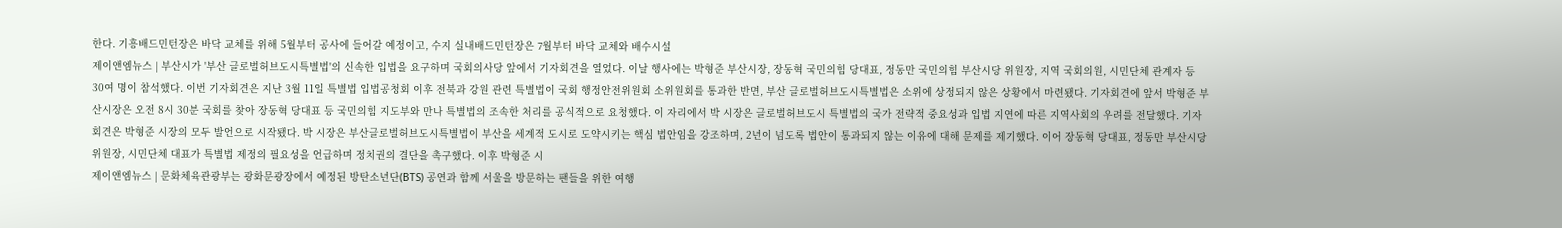한다. 기흥배드민턴장은 바닥 교체를 위해 5월부터 공사에 들어갈 예정이고, 수지 실내배드민턴장은 7월부터 바닥 교체와 배수시설
제이앤엠뉴스 | 부산시가 '부산 글로벌허브도시특별법'의 신속한 입법을 요구하며 국회의사당 앞에서 기자회견을 열었다. 이날 행사에는 박형준 부산시장, 장동혁 국민의힘 당대표, 정동만 국민의힘 부산시당 위원장, 지역 국회의원, 시민단체 관계자 등 30여 명이 참석했다. 이번 기자회견은 지난 3월 11일 특별법 입법공청회 이후 전북과 강원 관련 특별법이 국회 행정안전위원회 소위원회를 통과한 반면, 부산 글로벌허브도시특별법은 소위에 상정되지 않은 상황에서 마련됐다. 기자회견에 앞서 박형준 부산시장은 오전 8시 30분 국회를 찾아 장동혁 당대표 등 국민의힘 지도부와 만나 특별법의 조속한 처리를 공식적으로 요청했다. 이 자리에서 박 시장은 글로벌허브도시 특별법의 국가 전략적 중요성과 입법 지연에 따른 지역사회의 우려를 전달했다. 기자회견은 박형준 시장의 모두 발언으로 시작됐다. 박 시장은 부산글로벌허브도시특별법이 부산을 세계적 도시로 도약시키는 핵심 법안임을 강조하며, 2년이 넘도록 법안이 통과되지 않는 이유에 대해 문제를 제기했다. 이어 장동혁 당대표, 정동만 부산시당 위원장, 시민단체 대표가 특별법 제정의 필요성을 언급하며 정치권의 결단을 촉구했다. 이후 박형준 시
제이앤엠뉴스 | 문화체육관광부는 광화문광장에서 예정된 방탄소년단(BTS) 공연과 함께 서울을 방문하는 팬들을 위한 여행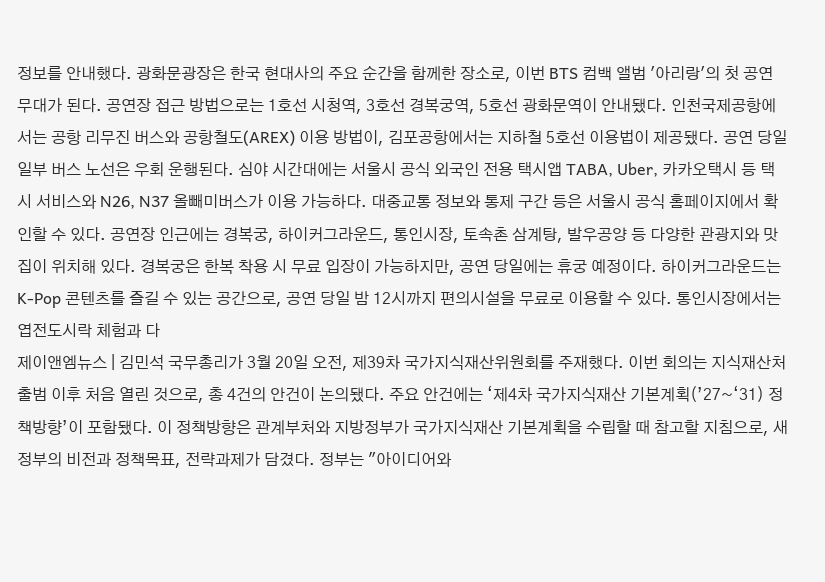정보를 안내했다. 광화문광장은 한국 현대사의 주요 순간을 함께한 장소로, 이번 BTS 컴백 앨범 '아리랑'의 첫 공연 무대가 된다. 공연장 접근 방법으로는 1호선 시청역, 3호선 경복궁역, 5호선 광화문역이 안내됐다. 인천국제공항에서는 공항 리무진 버스와 공항철도(AREX) 이용 방법이, 김포공항에서는 지하철 5호선 이용법이 제공됐다. 공연 당일 일부 버스 노선은 우회 운행된다. 심야 시간대에는 서울시 공식 외국인 전용 택시앱 TABA, Uber, 카카오택시 등 택시 서비스와 N26, N37 올빼미버스가 이용 가능하다. 대중교통 정보와 통제 구간 등은 서울시 공식 홈페이지에서 확인할 수 있다. 공연장 인근에는 경복궁, 하이커그라운드, 통인시장, 토속촌 삼계탕, 발우공양 등 다양한 관광지와 맛집이 위치해 있다. 경복궁은 한복 착용 시 무료 입장이 가능하지만, 공연 당일에는 휴궁 예정이다. 하이커그라운드는 K-Pop 콘텐츠를 즐길 수 있는 공간으로, 공연 당일 밤 12시까지 편의시설을 무료로 이용할 수 있다. 통인시장에서는 엽전도시락 체험과 다
제이앤엠뉴스 | 김민석 국무총리가 3월 20일 오전, 제39차 국가지식재산위원회를 주재했다. 이번 회의는 지식재산처 출범 이후 처음 열린 것으로, 총 4건의 안건이 논의됐다. 주요 안건에는 ‘제4차 국가지식재산 기본계획(’27~‘31) 정책방향’이 포함됐다. 이 정책방향은 관계부처와 지방정부가 국가지식재산 기본계획을 수립할 때 참고할 지침으로, 새 정부의 비전과 정책목표, 전략과제가 담겼다. 정부는 "아이디어와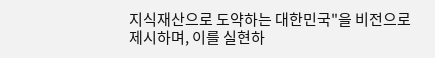지식재산으로 도약하는 대한민국"을 비전으로 제시하며, 이를 실현하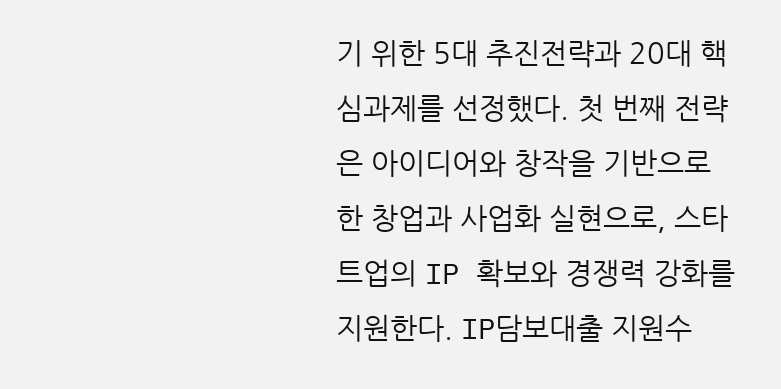기 위한 5대 추진전략과 20대 핵심과제를 선정했다. 첫 번째 전략은 아이디어와 창작을 기반으로 한 창업과 사업화 실현으로, 스타트업의 IP 확보와 경쟁력 강화를 지원한다. IP담보대출 지원수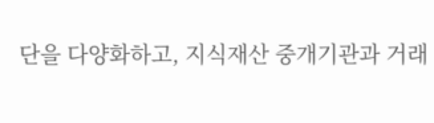단을 다양화하고, 지식재산 중개기관과 거래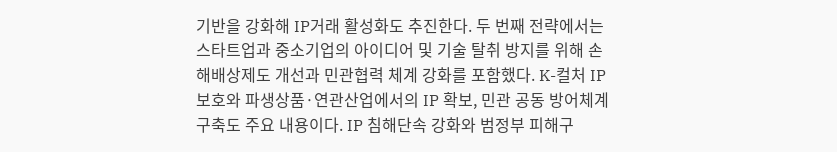기반을 강화해 IP거래 활성화도 추진한다. 두 번째 전략에서는 스타트업과 중소기업의 아이디어 및 기술 탈취 방지를 위해 손해배상제도 개선과 민관협력 체계 강화를 포함했다. K-컬처 IP 보호와 파생상품·연관산업에서의 IP 확보, 민관 공동 방어체계 구축도 주요 내용이다. IP 침해단속 강화와 범정부 피해구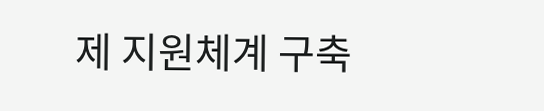제 지원체계 구축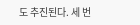도 추진된다. 세 번